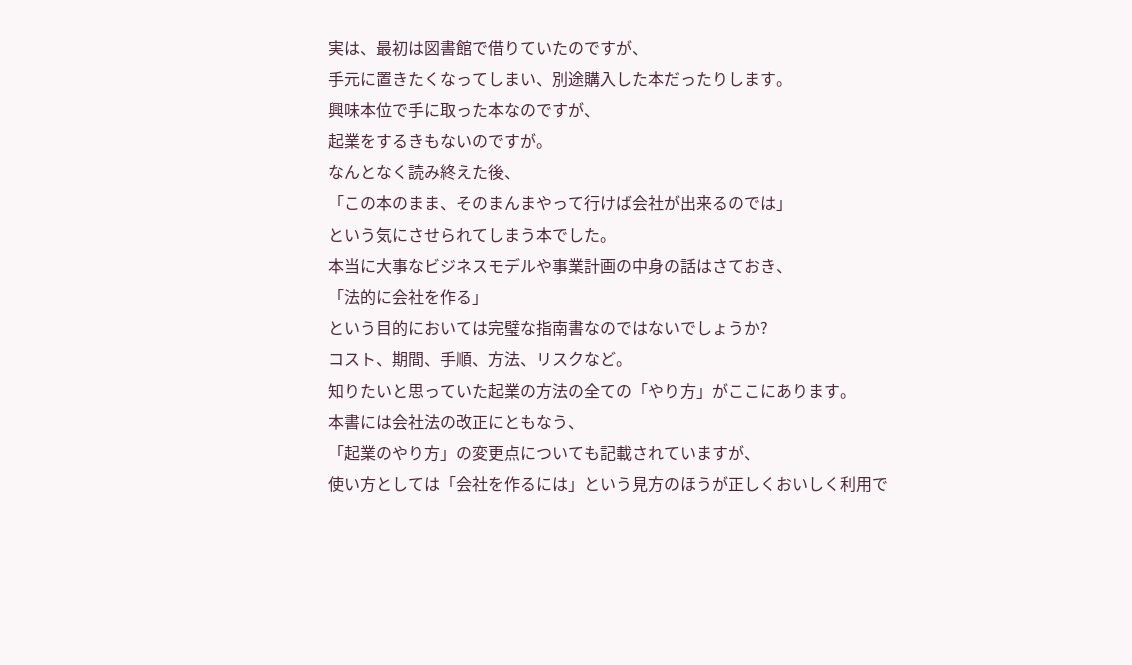実は、最初は図書館で借りていたのですが、
手元に置きたくなってしまい、別途購入した本だったりします。
興味本位で手に取った本なのですが、
起業をするきもないのですが。
なんとなく読み終えた後、
「この本のまま、そのまんまやって行けば会社が出来るのでは」
という気にさせられてしまう本でした。
本当に大事なビジネスモデルや事業計画の中身の話はさておき、
「法的に会社を作る」
という目的においては完璧な指南書なのではないでしょうか?
コスト、期間、手順、方法、リスクなど。
知りたいと思っていた起業の方法の全ての「やり方」がここにあります。
本書には会社法の改正にともなう、
「起業のやり方」の変更点についても記載されていますが、
使い方としては「会社を作るには」という見方のほうが正しくおいしく利用で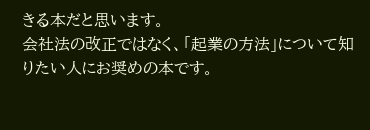きる本だと思います。
会社法の改正ではなく、「起業の方法」について知りたい人にお奨めの本です。